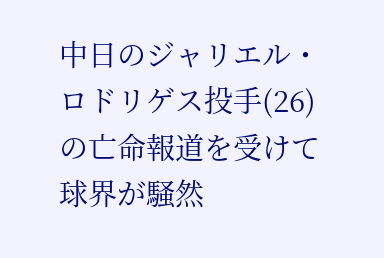中日のジャリエル・ロドリゲス投手(26)の亡命報道を受けて球界が騒然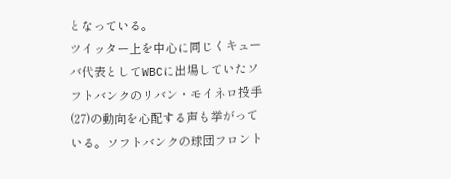となっている。
ツイッター上を中心に同じくキューバ代表としてWBCに出場していたソフトバンクのリバン・モイネロ投手(27)の動向を心配する声も挙がっている。ソフトバンクの球団フロント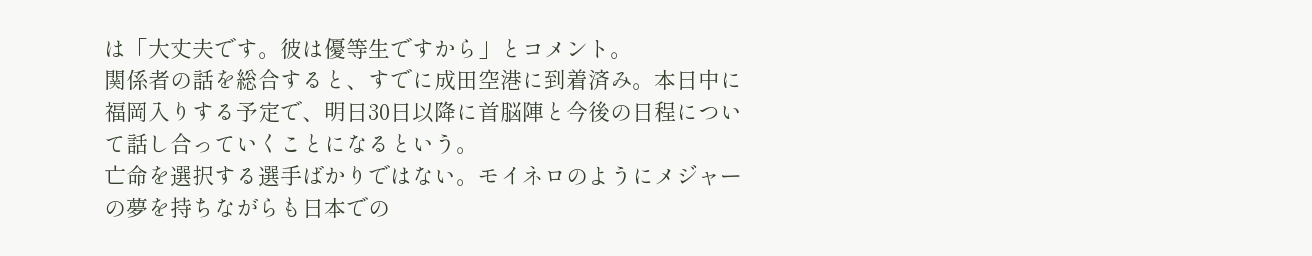は「大丈夫です。彼は優等生ですから」とコメント。
関係者の話を総合すると、すでに成田空港に到着済み。本日中に福岡入りする予定で、明日30日以降に首脳陣と今後の日程について話し合っていくことになるという。
亡命を選択する選手ばかりではない。モイネロのようにメジャーの夢を持ちながらも日本での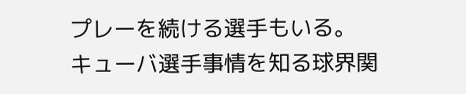プレーを続ける選手もいる。
キューバ選手事情を知る球界関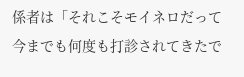係者は「それこそモイネロだって今までも何度も打診されてきたで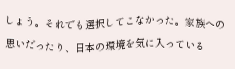しょう。それでも選択してこなかった。家族への思いだったり、日本の環境を気に入っている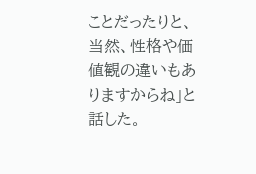ことだったりと、当然、性格や価値観の違いもありますからね」と話した。